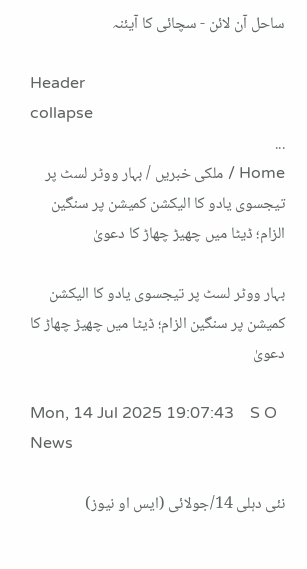ساحل آن لائن - سچائی کا آیئنہ

Header
collapse
...
Home / ملکی خبریں / بہار ووٹر لسٹ پر تیجسوی یادو کا الیکشن کمیشن پر سنگین الزام؛ ڈیٹا میں چھیڑ چھاڑ کا دعویٰ

بہار ووٹر لسٹ پر تیجسوی یادو کا الیکشن کمیشن پر سنگین الزام؛ ڈیٹا میں چھیڑ چھاڑ کا دعویٰ

Mon, 14 Jul 2025 19:07:43    S O News

نئی دہلی 14/جولائی (ایس او نیوز)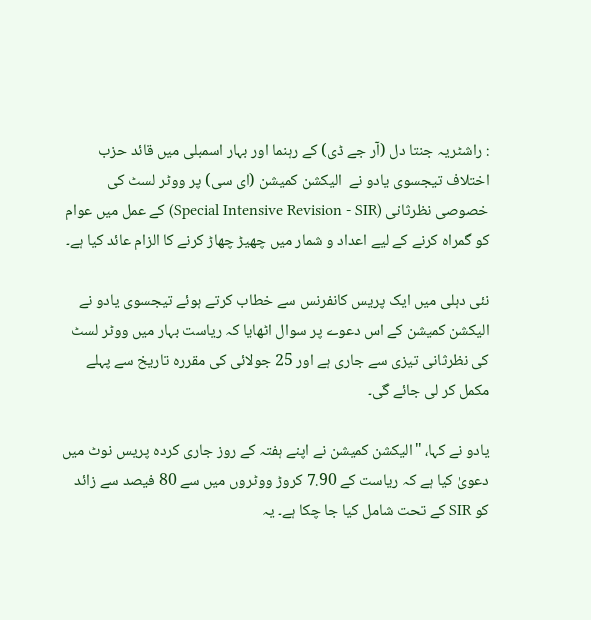: راشٹریہ جنتا دل (آر جے ڈی) کے رہنما اور بہار اسمبلی میں قائد حزب اختلاف تیجسوی یادو نے  الیکشن کمیشن (ای سی) پر ووٹر لسٹ کی خصوصی نظرثانی (Special Intensive Revision - SIR) کے عمل میں عوام کو گمراہ کرنے کے لیے اعداد و شمار میں چھیڑ چھاڑ کرنے کا الزام عائد کیا ہے۔

نئی دہلی میں ایک پریس کانفرنس سے خطاب کرتے ہوئے تیجسوی یادو نے الیکشن کمیشن کے اس دعوے پر سوال اٹھایا کہ ریاست بہار میں ووٹر لسٹ کی نظرثانی تیزی سے جاری ہے اور 25 جولائی کی مقررہ تاریخ سے پہلے مکمل کر لی جائے گی۔

یادو نے کہا، "الیکشن کمیشن نے اپنے ہفتہ کے روز جاری کردہ پریس نوٹ میں دعویٰ کیا ہے کہ ریاست کے 7.90 کروڑ ووٹروں میں سے 80 فیصد سے زائد کو SIR کے تحت شامل کیا جا چکا ہے۔ یہ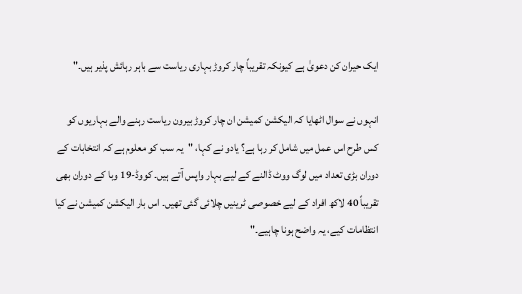ایک حیران کن دعویٰ ہے کیونکہ تقریباً چار کروڑ بہاری ریاست سے باہر رہائش پذیر ہیں۔"

انہوں نے سوال اٹھایا کہ الیکشن کمیشن ان چار کروڑ بیرون ریاست رہنے والے بہاریوں کو کس طرح اس عمل میں شامل کر رہا ہے؟ یادو نے کہا، "یہ سب کو معلوم ہے کہ انتخابات کے دوران بڑی تعداد میں لوگ ووٹ ڈالنے کے لیے بہار واپس آتے ہیں۔ کووڈ-19 وبا کے دوران بھی تقریباً 40 لاکھ افراد کے لیے خصوصی ٹرینیں چلائی گئی تھیں۔ اس بار الیکشن کمیشن نے کیا انتظامات کیے، یہ واضح ہونا چاہیے۔"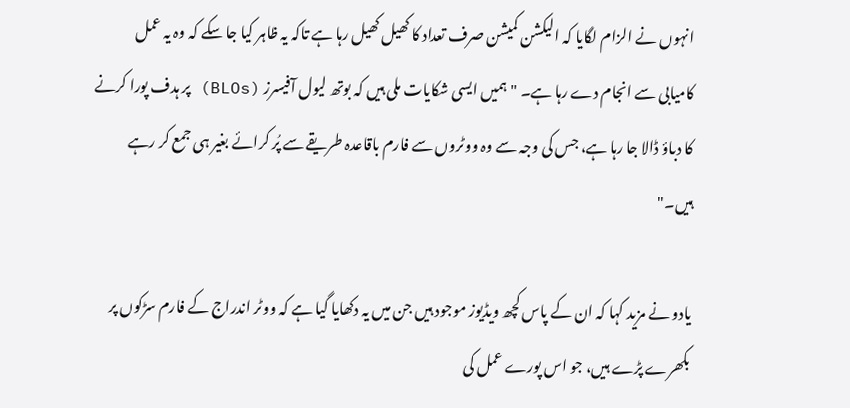انہوں نے الزام لگایا کہ الیکشن کمیشن صرف تعداد کا کھیل کھیل رہا ہے تاکہ یہ ظاہر کیا جا سکے کہ وہ یہ عمل کامیابی سے انجام دے رہا ہے۔ "ہمیں ایسی شکایات ملی ہیں کہ بوتھ لیول آفیسرز (BLOs) پر ہدف پورا کرنے کا دباؤ ڈالا جا رہا ہے، جس کی وجہ سے وہ ووٹروں سے فارم باقاعدہ طریقے سے پُر کرائے بغیر ہی جمع کر رہے ہیں۔"

یادو نے مزید کہا کہ ان کے پاس کچھ ویڈیوز موجود ہیں جن میں یہ دکھایا گیا ہے کہ ووٹر اندراج کے فارم سڑکوں پر بکھرے پڑے ہیں، جو اس پورے عمل کی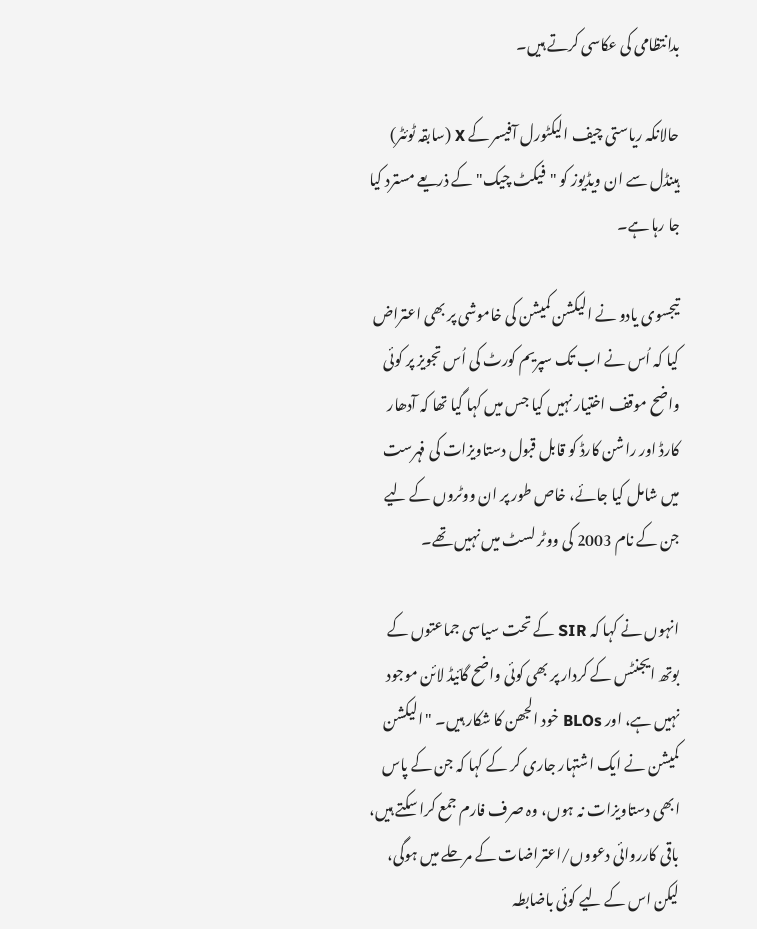بدانتظامی کی عکاسی کرتے ہیں۔

حالانکہ ریاستی چیف الیکٹورل آفیسر کے X (سابقہ ٹوئٹر) ہینڈل سے ان ویڈیوز کو "فیکٹ چیک" کے ذریعے مسترد کیا جا رہا ہے۔

تیجسوی یادو نے الیکشن کمیشن کی خاموشی پر بھی اعتراض کیا کہ اُس نے اب تک سپریم کورٹ کی اُس تجویز پر کوئی واضح موقف اختیار نہیں کیا جس میں کہا گیا تھا کہ آدھار کارڈ اور راشن کارڈ کو قابل قبول دستاویزات کی فہرست میں شامل کیا جائے، خاص طور پر ان ووٹروں کے لیے جن کے نام 2003 کی ووٹر لسٹ میں نہیں تھے۔

انہوں نے کہا کہ SIR کے تحت سیاسی جماعتوں کے بوتھ ایجنٹس کے کردار پر بھی کوئی واضح گائیڈ لائن موجود نہیں ہے، اور BLOs خود الجھن کا شکار ہیں۔ "الیکشن کمیشن نے ایک اشتہار جاری کر کے کہا کہ جن کے پاس ابھی دستاویزات نہ ہوں، وہ صرف فارم جمع کرا سکتے ہیں، باقی کارروائی دعووں/اعتراضات کے مرحلے میں ہوگی، لیکن اس کے لیے کوئی باضابطہ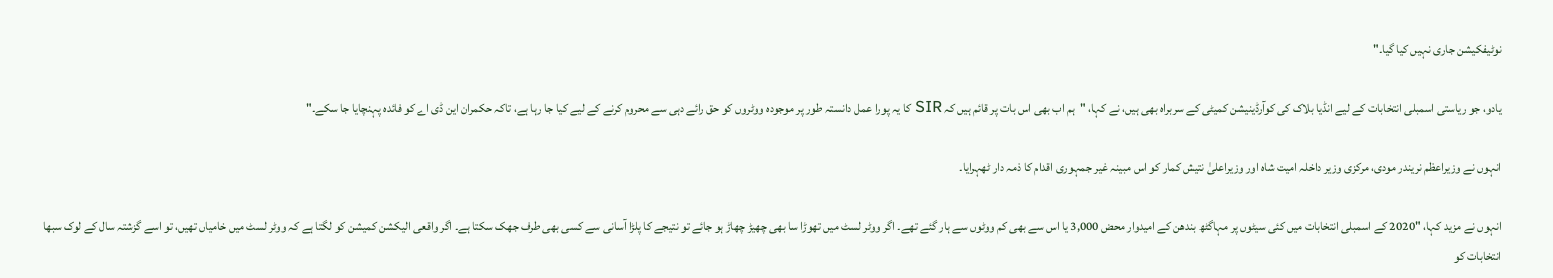نوٹیفکیشن جاری نہیں کیا گیا۔"

یادو، جو ریاستی اسمبلی انتخابات کے لیے انڈیا بلاک کی کوآرڈینیشن کمیٹی کے سربراہ بھی ہیں، نے کہا، "ہم اب بھی اس بات پر قائم ہیں کہ SIR کا یہ پورا عمل دانستہ طور پر موجودہ ووٹروں کو حق رائے دہی سے محروم کرنے کے لیے کیا جا رہا ہے، تاکہ حکمران این ڈی اے کو فائدہ پہنچایا جا سکے۔"

انہوں نے وزیراعظم نریندر مودی، مرکزی وزیر داخلہ امیت شاہ اور وزیراعلیٰ نتیش کمار کو اس مبینہ غیر جمہوری اقدام کا ذمہ دار ٹھہرایا۔

انہوں نے مزید کہا، "2020 کے اسمبلی انتخابات میں کئی سیٹوں پر مہاگٹھ بندھن کے امیدوار محض 3,000 یا اس سے بھی کم ووٹوں سے ہار گئے تھے۔ اگر ووٹر لسٹ میں تھوڑا سا بھی چھیڑ چھاڑ ہو جائے تو نتیجے کا پلڑا آسانی سے کسی بھی طرف جھک سکتا ہے۔ اگر واقعی الیکشن کمیشن کو لگتا ہے کہ ووٹر لسٹ میں خامیاں تھیں، تو اسے گزشتہ سال کے لوک سبھا انتخابات کو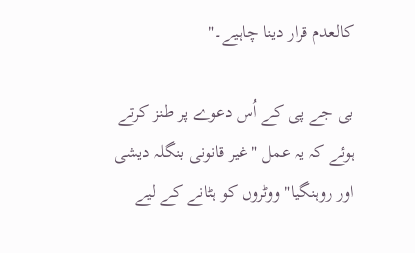کالعدم قرار دینا چاہیے۔"

بی جے پی کے اُس دعوے پر طنز کرتے ہوئے کہ یہ عمل "غیر قانونی بنگلہ دیشی اور روہنگیا" ووٹروں کو ہٹانے کے لیے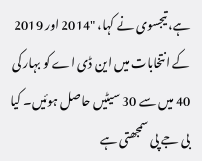ہے، تیجسوی نے کہا، "2014 اور 2019 کے انتخابات میں این ڈی اے کو بہار کی 40 میں سے 30 سیٹیں حاصل ہوئیں۔ کیا بی جے پی سمجھتی ہے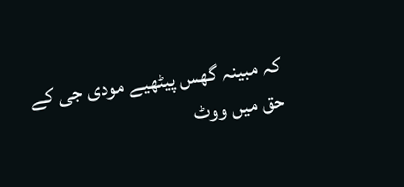کہ مبینہ گھس پیٹھیے مودی جی کے حق میں ووٹ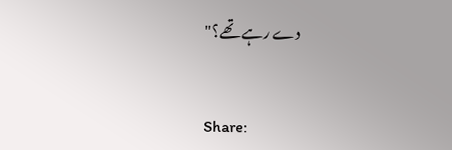دے رہے تھے؟"


Share: